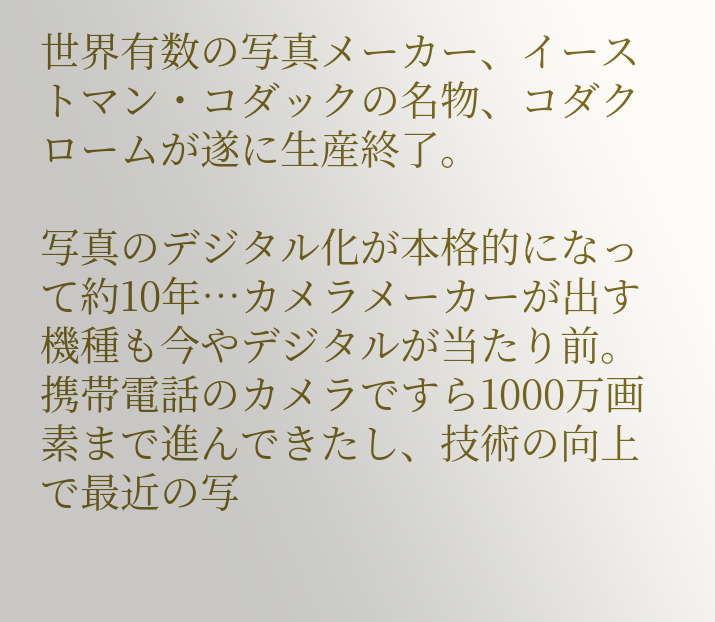世界有数の写真メーカー、イーストマン・コダックの名物、コダクロームが遂に生産終了。

写真のデジタル化が本格的になって約10年…カメラメーカーが出す機種も今やデジタルが当たり前。携帯電話のカメラですら1000万画素まで進んできたし、技術の向上で最近の写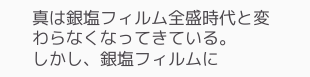真は銀塩フィルム全盛時代と変わらなくなってきている。
しかし、銀塩フィルムに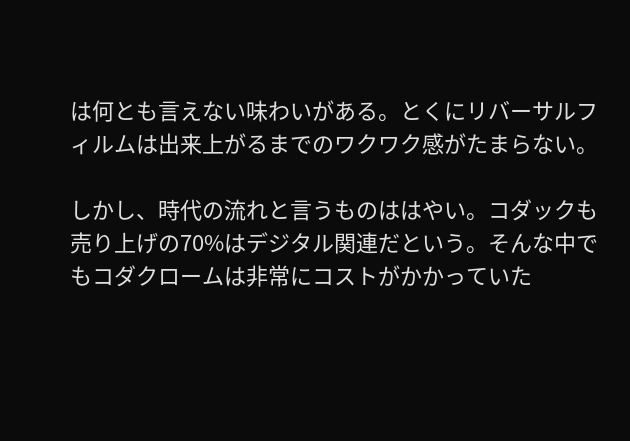は何とも言えない味わいがある。とくにリバーサルフィルムは出来上がるまでのワクワク感がたまらない。

しかし、時代の流れと言うものははやい。コダックも売り上げの70%はデジタル関連だという。そんな中でもコダクロームは非常にコストがかかっていた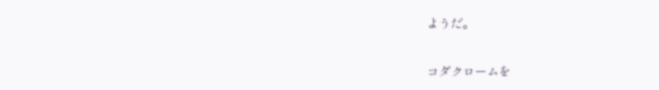ようだ。

コダクロームを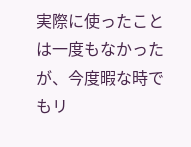実際に使ったことは一度もなかったが、今度暇な時でもリ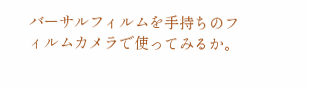バーサルフィルムを手持ちのフィルムカメラで使ってみるか。